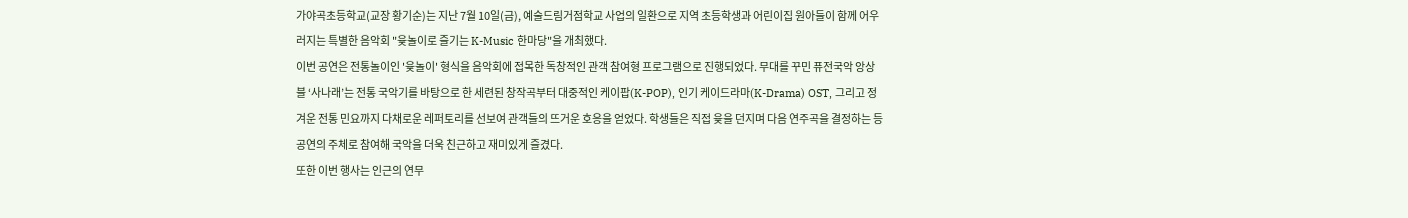가야곡초등학교(교장 황기순)는 지난 7월 10일(금), 예술드림거점학교 사업의 일환으로 지역 초등학생과 어린이집 원아들이 함께 어우러지는 특별한 음악회 "윷놀이로 즐기는 K-Music 한마당"을 개최했다.
이번 공연은 전통놀이인 '윷놀이' 형식을 음악회에 접목한 독창적인 관객 참여형 프로그램으로 진행되었다. 무대를 꾸민 퓨전국악 앙상블 ‘사나래’는 전통 국악기를 바탕으로 한 세련된 창작곡부터 대중적인 케이팝(K-POP), 인기 케이드라마(K-Drama) OST, 그리고 정겨운 전통 민요까지 다채로운 레퍼토리를 선보여 관객들의 뜨거운 호응을 얻었다. 학생들은 직접 윷을 던지며 다음 연주곡을 결정하는 등 공연의 주체로 참여해 국악을 더욱 친근하고 재미있게 즐겼다.
또한 이번 행사는 인근의 연무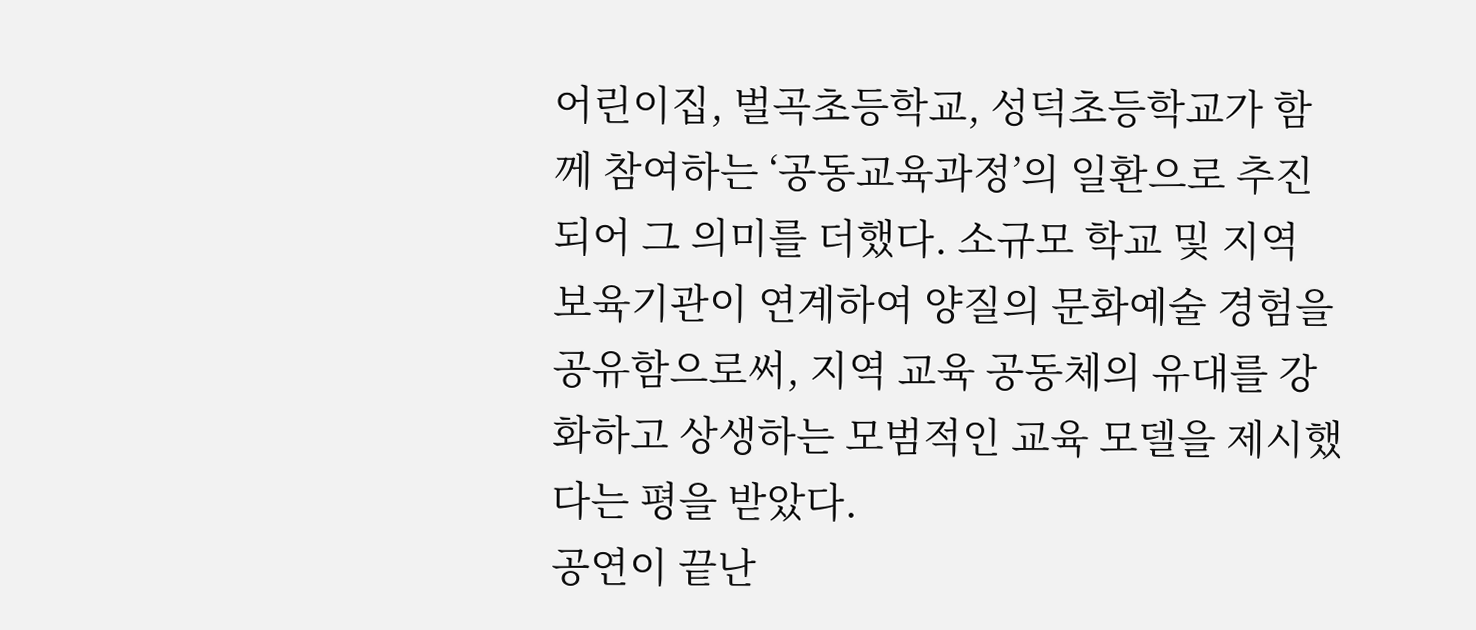어린이집, 벌곡초등학교, 성덕초등학교가 함께 참여하는 ‘공동교육과정’의 일환으로 추진되어 그 의미를 더했다. 소규모 학교 및 지역 보육기관이 연계하여 양질의 문화예술 경험을 공유함으로써, 지역 교육 공동체의 유대를 강화하고 상생하는 모범적인 교육 모델을 제시했다는 평을 받았다.
공연이 끝난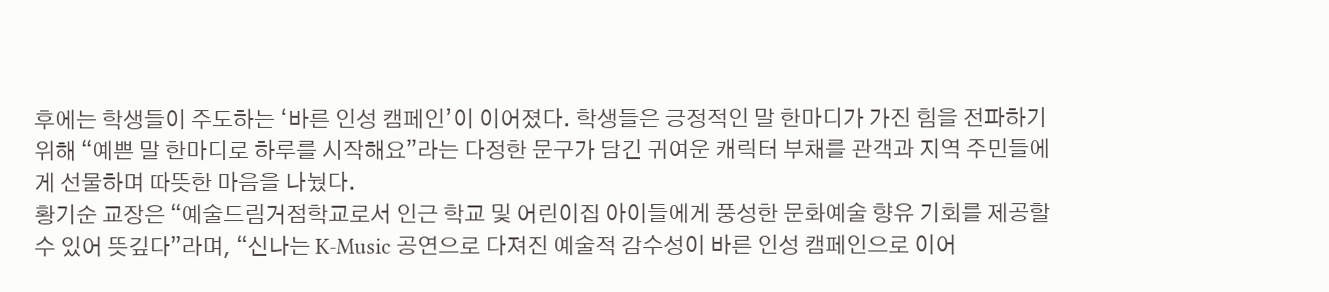후에는 학생들이 주도하는 ‘바른 인성 캠페인’이 이어졌다. 학생들은 긍정적인 말 한마디가 가진 힘을 전파하기 위해 “예쁜 말 한마디로 하루를 시작해요”라는 다정한 문구가 담긴 귀여운 캐릭터 부채를 관객과 지역 주민들에게 선물하며 따뜻한 마음을 나눴다.
황기순 교장은 “예술드림거점학교로서 인근 학교 및 어린이집 아이들에게 풍성한 문화예술 향유 기회를 제공할 수 있어 뜻깊다”라며, “신나는 K-Music 공연으로 다져진 예술적 감수성이 바른 인성 캠페인으로 이어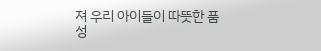져 우리 아이들이 따뜻한 품성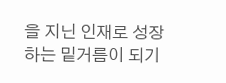을 지닌 인재로 성장하는 밑거름이 되기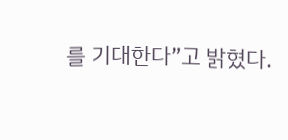를 기대한다”고 밝혔다.